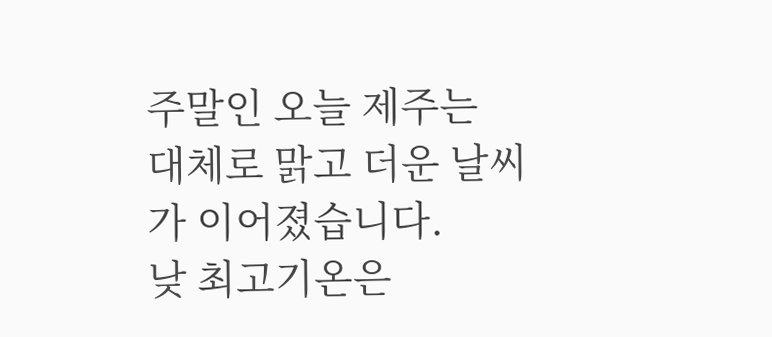주말인 오늘 제주는
대체로 맑고 더운 날씨가 이어졌습니다.
낮 최고기온은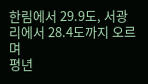한림에서 29.9도, 서광리에서 28.4도까지 오르며
평년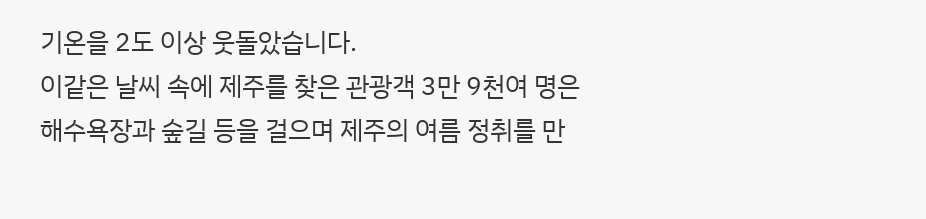기온을 2도 이상 웃돌았습니다.
이같은 날씨 속에 제주를 찾은 관광객 3만 9천여 명은
해수욕장과 숲길 등을 걸으며 제주의 여름 정취를 만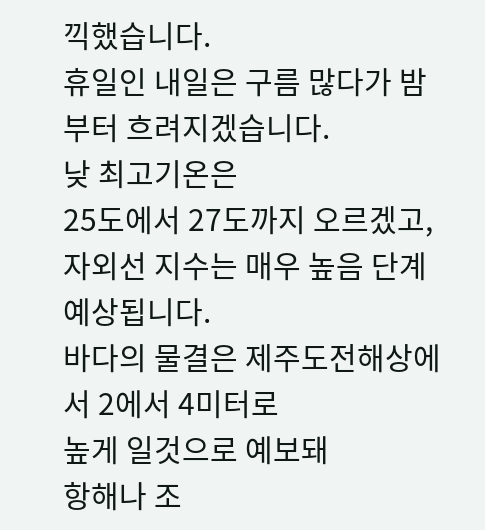끽했습니다.
휴일인 내일은 구름 많다가 밤부터 흐려지겠습니다.
낮 최고기온은
25도에서 27도까지 오르겠고,
자외선 지수는 매우 높음 단계 예상됩니다.
바다의 물결은 제주도전해상에서 2에서 4미터로
높게 일것으로 예보돼
항해나 조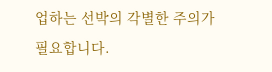업하는 선박의 각별한 주의가 필요합니다.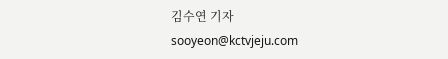김수연 기자
sooyeon@kctvjeju.com